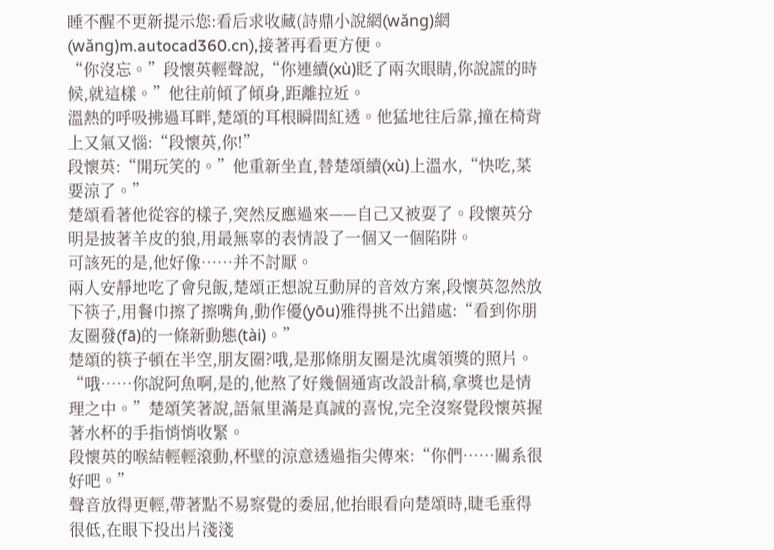睡不醒不更新提示您:看后求收藏(詩鼎小說網(wǎng)網(wǎng)m.autocad360.cn),接著再看更方便。
“你沒忘。”段懷英輕聲說,“你連續(xù)眨了兩次眼睛,你說謊的時候,就這樣。”他往前傾了傾身,距離拉近。
溫熱的呼吸拂過耳畔,楚頌的耳根瞬間紅透。他猛地往后靠,撞在椅背上又氣又惱:“段懷英,你!”
段懷英:“開玩笑的。”他重新坐直,替楚頌續(xù)上溫水,“快吃,菜要涼了。”
楚頌看著他從容的樣子,突然反應過來——自己又被耍了。段懷英分明是披著羊皮的狼,用最無辜的表情設了一個又一個陷阱。
可該死的是,他好像……并不討厭。
兩人安靜地吃了會兒飯,楚頌正想說互動屏的音效方案,段懷英忽然放下筷子,用餐巾擦了擦嘴角,動作優(yōu)雅得挑不出錯處:“看到你朋友圈發(fā)的一條新動態(tài)。”
楚頌的筷子頓在半空,朋友圈?哦,是那條朋友圈是沈虞領獎的照片。
“哦……你說阿魚啊,是的,他熬了好幾個通宵改設計稿,拿獎也是情理之中。”楚頌笑著說,語氣里滿是真誠的喜悅,完全沒察覺段懷英握著水杯的手指悄悄收緊。
段懷英的喉結輕輕滾動,杯壁的涼意透過指尖傳來:“你們……關系很好吧。”
聲音放得更輕,帶著點不易察覺的委屈,他抬眼看向楚頌時,睫毛垂得很低,在眼下投出片淺淺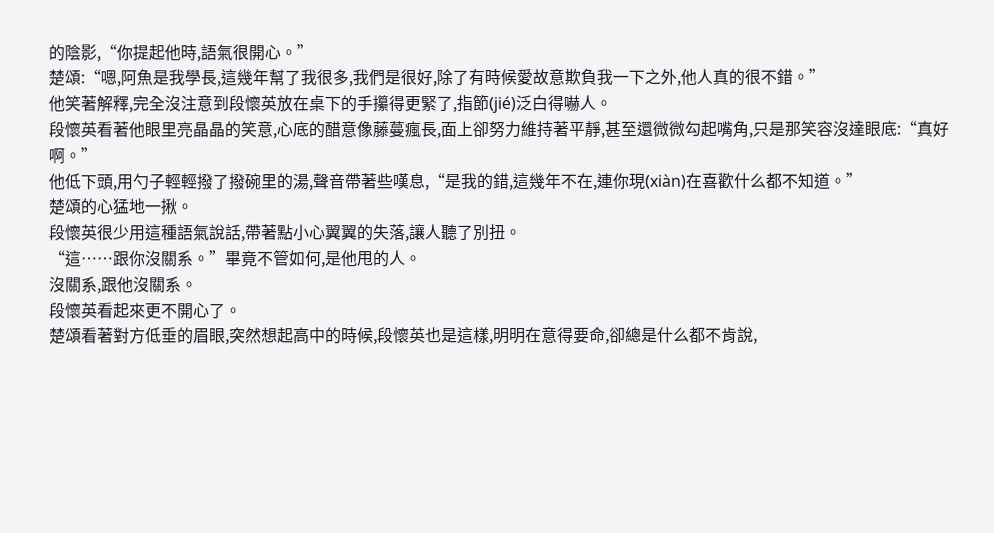的陰影,“你提起他時,語氣很開心。”
楚頌:“嗯,阿魚是我學長,這幾年幫了我很多,我們是很好,除了有時候愛故意欺負我一下之外,他人真的很不錯。”
他笑著解釋,完全沒注意到段懷英放在桌下的手攥得更緊了,指節(jié)泛白得嚇人。
段懷英看著他眼里亮晶晶的笑意,心底的醋意像藤蔓瘋長,面上卻努力維持著平靜,甚至還微微勾起嘴角,只是那笑容沒達眼底:“真好啊。”
他低下頭,用勺子輕輕撥了撥碗里的湯,聲音帶著些嘆息,“是我的錯,這幾年不在,連你現(xiàn)在喜歡什么都不知道。”
楚頌的心猛地一揪。
段懷英很少用這種語氣說話,帶著點小心翼翼的失落,讓人聽了別扭。
“這……跟你沒關系。”畢竟不管如何,是他甩的人。
沒關系,跟他沒關系。
段懷英看起來更不開心了。
楚頌看著對方低垂的眉眼,突然想起高中的時候,段懷英也是這樣,明明在意得要命,卻總是什么都不肯說,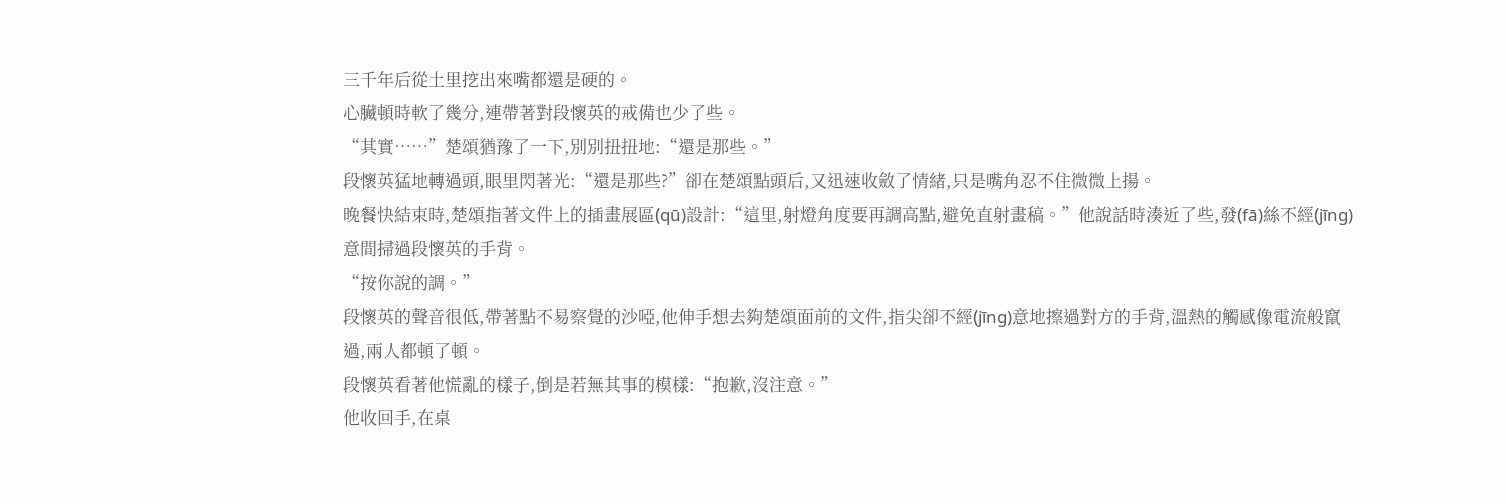三千年后從土里挖出來嘴都還是硬的。
心臟頓時軟了幾分,連帶著對段懷英的戒備也少了些。
“其實……”楚頌猶豫了一下,別別扭扭地:“還是那些。”
段懷英猛地轉過頭,眼里閃著光:“還是那些?”卻在楚頌點頭后,又迅速收斂了情緒,只是嘴角忍不住微微上揚。
晚餐快結束時,楚頌指著文件上的插畫展區(qū)設計:“這里,射燈角度要再調高點,避免直射畫稿。”他說話時湊近了些,發(fā)絲不經(jīng)意間掃過段懷英的手背。
“按你說的調。”
段懷英的聲音很低,帶著點不易察覺的沙啞,他伸手想去夠楚頌面前的文件,指尖卻不經(jīng)意地擦過對方的手背,溫熱的觸感像電流般竄過,兩人都頓了頓。
段懷英看著他慌亂的樣子,倒是若無其事的模樣:“抱歉,沒注意。”
他收回手,在桌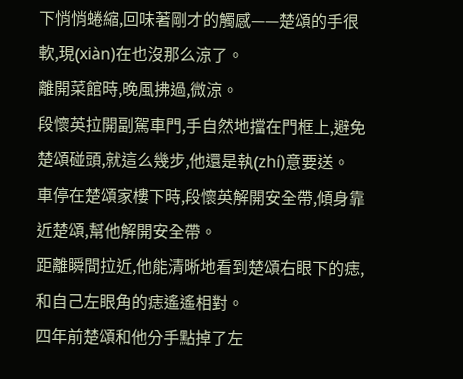下悄悄蜷縮,回味著剛才的觸感——楚頌的手很軟,現(xiàn)在也沒那么涼了。
離開菜館時,晚風拂過,微涼。
段懷英拉開副駕車門,手自然地擋在門框上,避免楚頌碰頭,就這么幾步,他還是執(zhí)意要送。
車停在楚頌家樓下時,段懷英解開安全帶,傾身靠近楚頌,幫他解開安全帶。
距離瞬間拉近,他能清晰地看到楚頌右眼下的痣,和自己左眼角的痣遙遙相對。
四年前楚頌和他分手點掉了左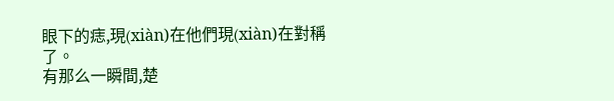眼下的痣,現(xiàn)在他們現(xiàn)在對稱了。
有那么一瞬間,楚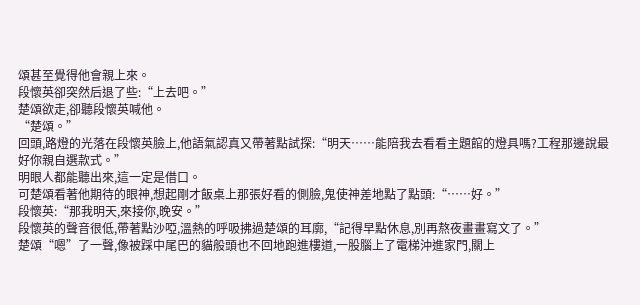頌甚至覺得他會親上來。
段懷英卻突然后退了些:“上去吧。”
楚頌欲走,卻聽段懷英喊他。
“楚頌。”
回頭,路燈的光落在段懷英臉上,他語氣認真又帶著點試探:“明天……能陪我去看看主題館的燈具嗎?工程那邊說最好你親自選款式。”
明眼人都能聽出來,這一定是借口。
可楚頌看著他期待的眼神,想起剛才飯桌上那張好看的側臉,鬼使神差地點了點頭:“……好。”
段懷英:“那我明天,來接你,晚安。”
段懷英的聲音很低,帶著點沙啞,溫熱的呼吸拂過楚頌的耳廓,“記得早點休息,別再熬夜畫畫寫文了。”
楚頌“嗯”了一聲,像被踩中尾巴的貓般頭也不回地跑進樓道,一股腦上了電梯沖進家門,關上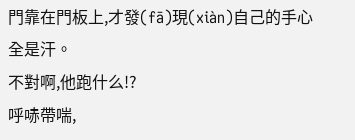門靠在門板上,才發(fā)現(xiàn)自己的手心全是汗。
不對啊,他跑什么!?
呼哧帶喘,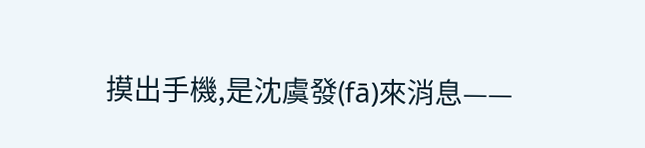摸出手機,是沈虞發(fā)來消息——